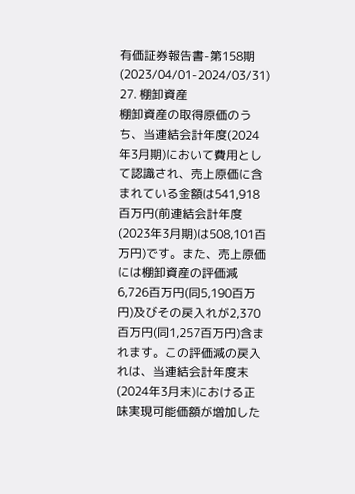有価証券報告書-第158期(2023/04/01-2024/03/31)
27. 棚卸資産
棚卸資産の取得原価のうち、当連結会計年度(2024年3月期)において費用として認識され、売上原価に含まれている金額は541,918百万円(前連結会計年度(2023年3月期)は508,101百万円)です。また、売上原価には棚卸資産の評価減6,726百万円(同5,190百万円)及びその戻入れが2,370百万円(同1,257百万円)含まれます。この評価減の戻入れは、当連結会計年度末(2024年3月末)における正味実現可能価額が増加した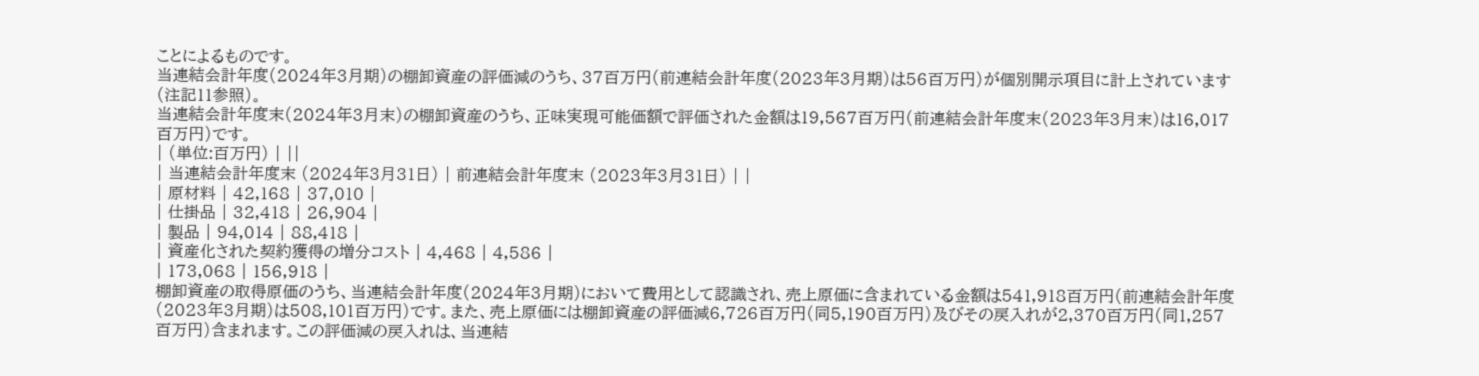ことによるものです。
当連結会計年度(2024年3月期)の棚卸資産の評価減のうち、37百万円(前連結会計年度(2023年3月期)は56百万円)が個別開示項目に計上されています(注記11参照)。
当連結会計年度末(2024年3月末)の棚卸資産のうち、正味実現可能価額で評価された金額は19,567百万円(前連結会計年度末(2023年3月末)は16,017百万円)です。
| (単位:百万円) | ||
| 当連結会計年度末 (2024年3月31日) | 前連結会計年度末 (2023年3月31日) | |
| 原材料 | 42,168 | 37,010 |
| 仕掛品 | 32,418 | 26,904 |
| 製品 | 94,014 | 88,418 |
| 資産化された契約獲得の増分コスト | 4,468 | 4,586 |
| 173,068 | 156,918 |
棚卸資産の取得原価のうち、当連結会計年度(2024年3月期)において費用として認識され、売上原価に含まれている金額は541,918百万円(前連結会計年度(2023年3月期)は508,101百万円)です。また、売上原価には棚卸資産の評価減6,726百万円(同5,190百万円)及びその戻入れが2,370百万円(同1,257百万円)含まれます。この評価減の戻入れは、当連結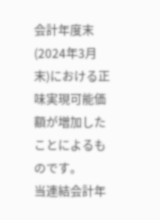会計年度末(2024年3月末)における正味実現可能価額が増加したことによるものです。
当連結会計年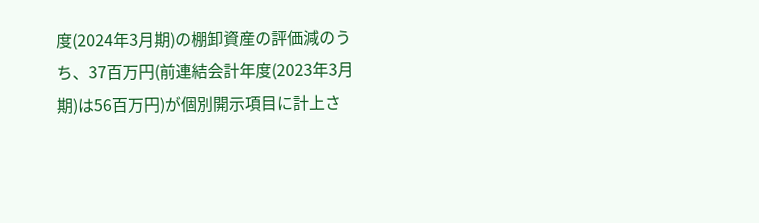度(2024年3月期)の棚卸資産の評価減のうち、37百万円(前連結会計年度(2023年3月期)は56百万円)が個別開示項目に計上さ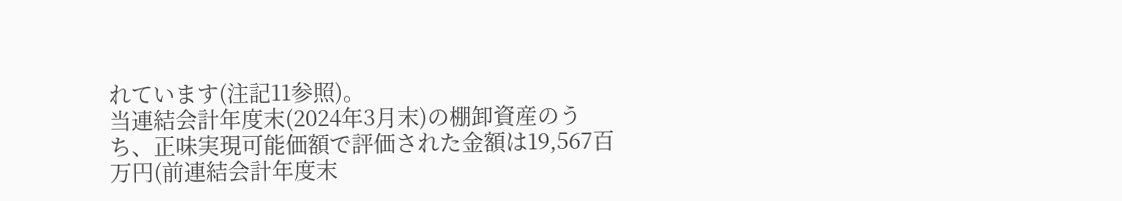れています(注記11参照)。
当連結会計年度末(2024年3月末)の棚卸資産のうち、正味実現可能価額で評価された金額は19,567百万円(前連結会計年度末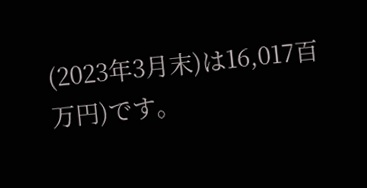(2023年3月末)は16,017百万円)です。